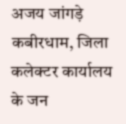अजय जांगड़े
कबीरधाम, जिला कलेक्टर कार्यालय के जन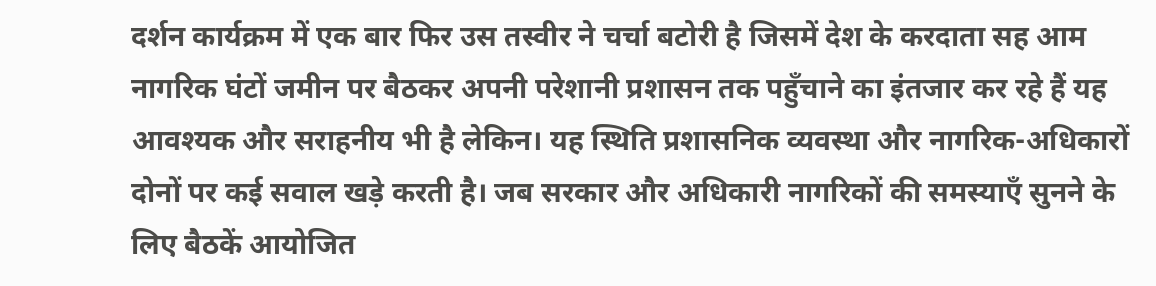दर्शन कार्यक्रम में एक बार फिर उस तस्वीर ने चर्चा बटोरी है जिसमें देश के करदाता सह आम नागरिक घंटों जमीन पर बैठकर अपनी परेशानी प्रशासन तक पहुँचाने का इंतजार कर रहे हैं यह आवश्यक और सराहनीय भी है लेकिन। यह स्थिति प्रशासनिक व्यवस्था और नागरिक-अधिकारों दोनों पर कई सवाल खड़े करती है। जब सरकार और अधिकारी नागरिकों की समस्याएँ सुनने के लिए बैठकें आयोजित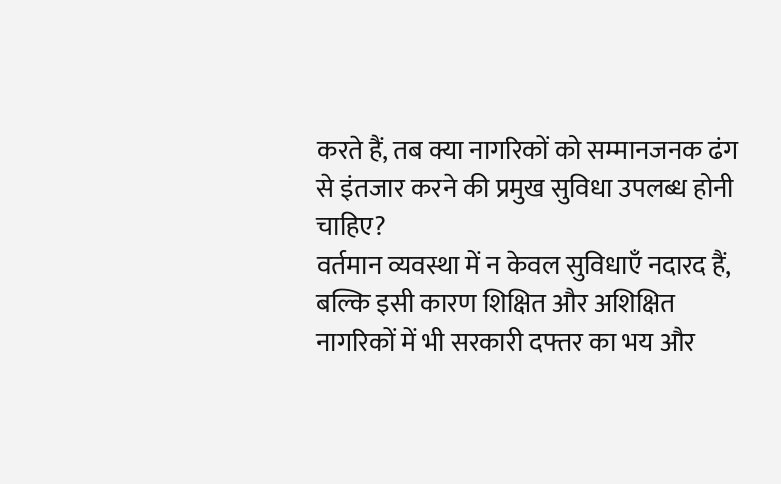करते हैं, तब क्या नागरिकों को सम्मानजनक ढंग से इंतजार करने की प्रमुख सुविधा उपलब्ध होनी चाहिए?
वर्तमान व्यवस्था में न केवल सुविधाएँ नदारद हैं, बल्कि इसी कारण शिक्षित और अशिक्षित नागरिकों में भी सरकारी दफ्तर का भय और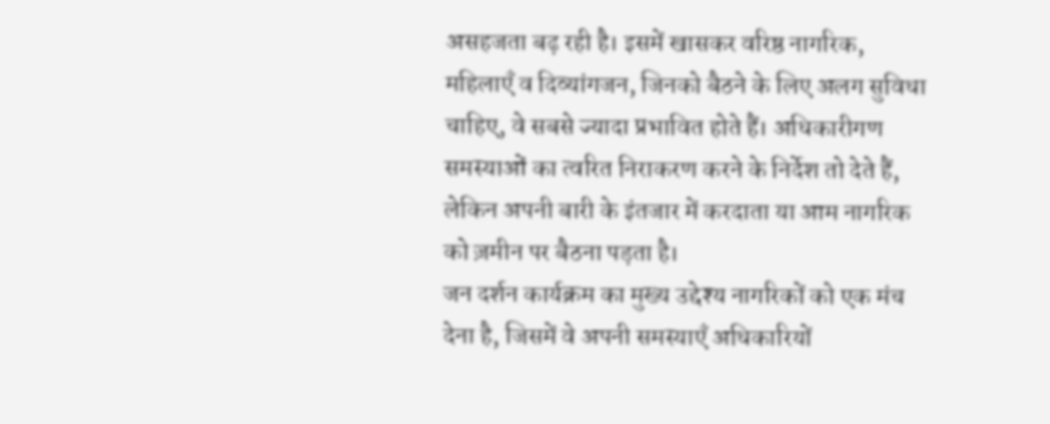असहजता बढ़ रही है। इसमें खासकर वरिष्ठ नागरिक, महिलाएँ व दिव्यांगजन, जिनको बैठने के लिए अलग सुविधा चाहिए, वे सबसे ज्यादा प्रभावित होते हैं। अधिकारीगण समस्याओं का त्वरित निराकरण करने के निर्देश तो देते हैं, लेकिन अपनी बारी के इंतजार में करदाता या आम नागरिक को ज़मीन पर बैठना पड़ता है।
जन दर्शन कार्यक्रम का मुख्य उद्देश्य नागरिकों को एक मंच देना है, जिसमें वे अपनी समस्याएँ अधिकारियों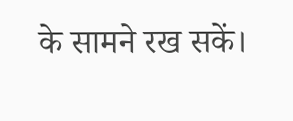के सामने रख सकें।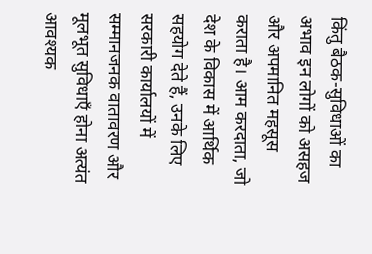किंतु बैठक-सुविधाओं का अभाव इन लोगों को असहज और अपमानित महसूस कराता है। आम करदाता, जो देश के विकास में आर्थिक सहयोग देते हैं, उनके लिए सरकारी कार्यालयों में सम्मानजनक वातावरण और मूलभूत सुविधाएँ होना अत्यंत आवश्यक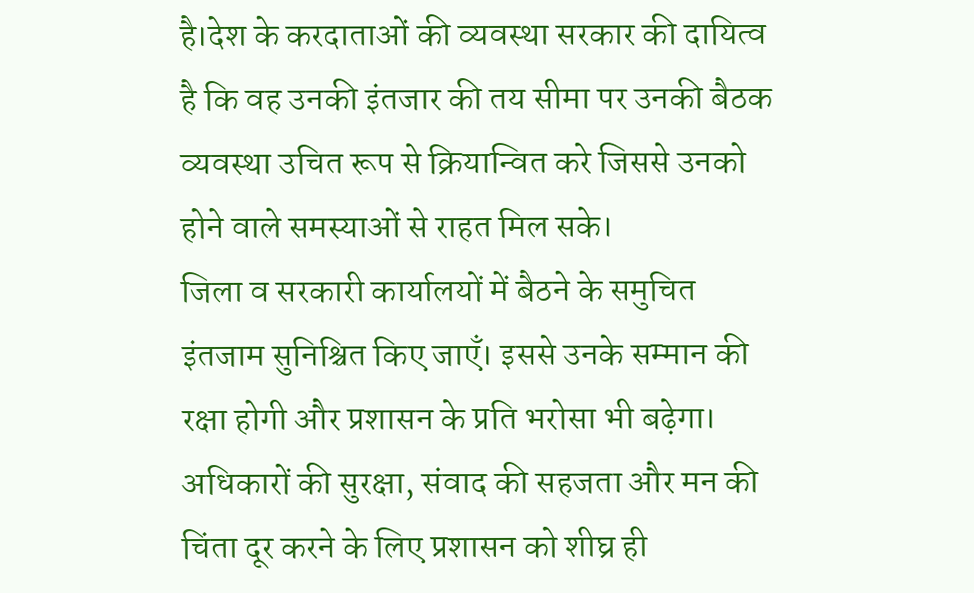है।देश के करदाताओं की व्यवस्था सरकार की दायित्व है कि वह उनकी इंतजार की तय सीमा पर उनकी बैठक व्यवस्था उचित रूप से क्रियान्वित करे जिससे उनको होने वाले समस्याओं से राहत मिल सके।
जिला व सरकारी कार्यालयों में बैठने के समुचित इंतजाम सुनिश्चित किए जाएँ। इससे उनके सम्मान की रक्षा होगी और प्रशासन के प्रति भरोसा भी बढ़ेगा। अधिकारों की सुरक्षा, संवाद की सहजता और मन की चिंता दूर करने के लिए प्रशासन को शीघ्र ही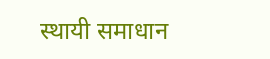स्थायी समाधान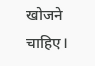खोजने चाहिए।